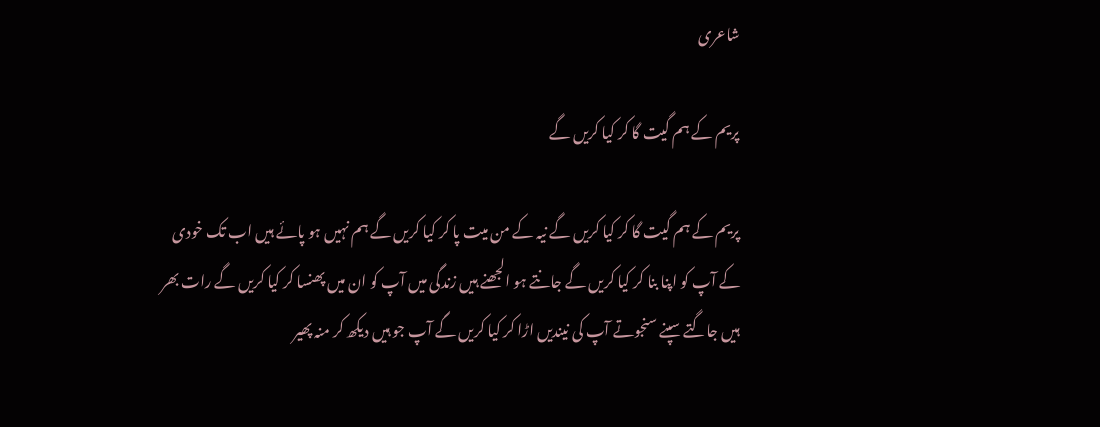شاعری

پریم کے ہم گیت گا کر کیا کریں گے

پریم کے ہم گیت گا کر کیا کریں گے نیہ کے من میت پا کر کیا کریں گے ہم نہیں ہو پائے ہیں اب تک خودی کے آپ کو اپنا بنا کر کیا کریں گے جانتے ہو الجھنے ہیں زندگی میں آپ کو ان میں پھنسا کر کیا کریں گے رات بھر ہیں جاگتے سپنے سنجوتے آپ کی نیندیں اڑا کر کیا کریں گے آپ جو ہیں دیکھ کر منہ پھیر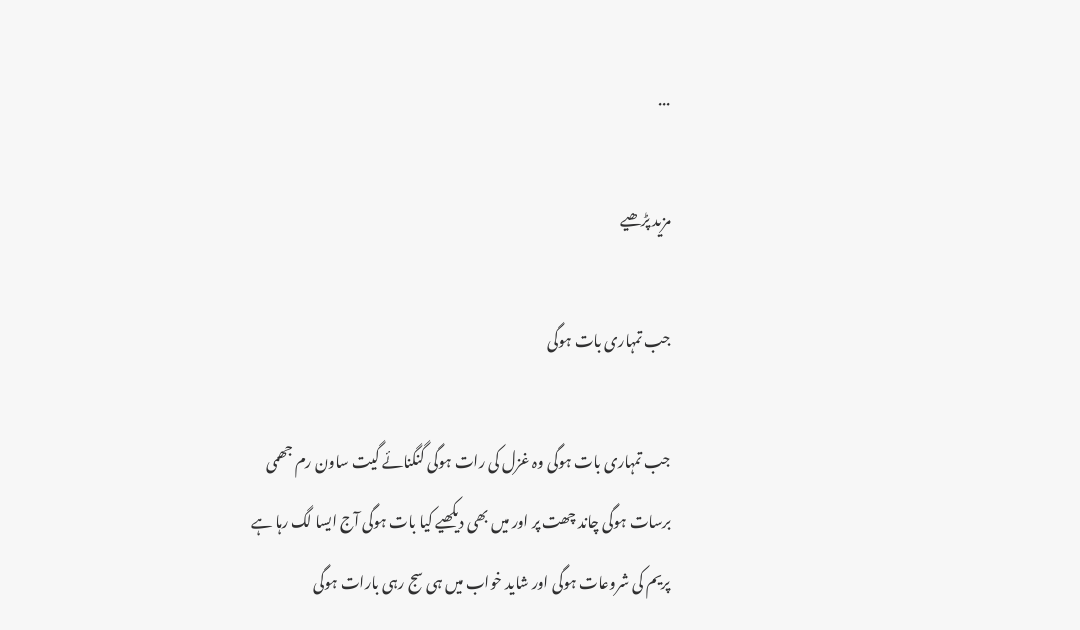...

مزید پڑھیے

جب تمہاری بات ہوگی

جب تمہاری بات ہوگی وہ غزل کی رات ہوگی گنگنائے گیت ساون رم جھمی برسات ہوگی چاند چھت پر اور میں بھی دیکھیے کیا بات ہوگی آج ایسا لگ رہا ہے پریم کی شروعات ہوگی اور شاید خواب میں ہی سج رہی بارات ہوگی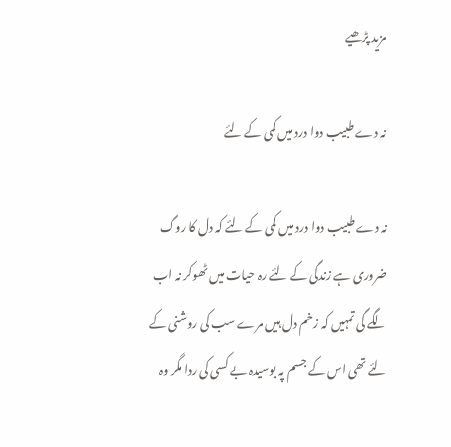مزید پڑھیے

نہ دے طبیب دوا درد میں کمی کے لئے

نہ دے طبیب دوا درد میں کمی کے لئے کہ دل کا روگ ضروری ہے زندگی کے لئے رہ حیات میں ٹھوکر نہ اب لگے گی تمہیں کہ زخم دل ہیں مرے سب کی روشنی کے لئے تھی اس کے جسم پہ بوسیدہ بے کسی کی ردا مگر وہ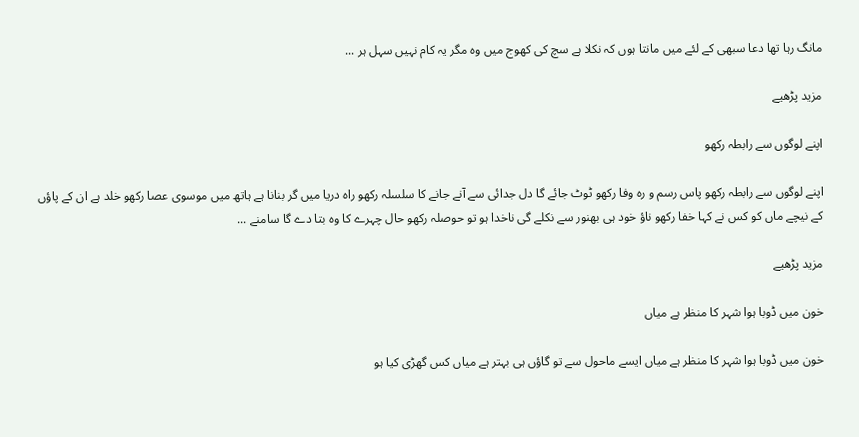مانگ رہا تھا دعا سبھی کے لئے میں مانتا ہوں کہ نکلا ہے سچ کی کھوج میں وہ مگر یہ کام نہیں سہل ہر ...

مزید پڑھیے

اپنے لوگوں سے رابطہ رکھو

اپنے لوگوں سے رابطہ رکھو پاس رسم و رہ وفا رکھو ٹوٹ جائے گا دل جدائی سے آنے جانے کا سلسلہ رکھو راہ دریا میں گر بنانا ہے ہاتھ میں موسوی عصا رکھو خلد ہے ان کے پاؤں کے نیچے ماں کو کس نے کہا خفا رکھو ناؤ خود ہی بھنور سے نکلے گی ناخدا ہو تو حوصلہ رکھو حال چہرے کا وہ بتا دے گا سامنے ...

مزید پڑھیے

خون میں ڈوبا ہوا شہر کا منظر ہے میاں

خون میں ڈوبا ہوا شہر کا منظر ہے میاں ایسے ماحول سے تو گاؤں ہی بہتر ہے میاں کس گھڑی کیا ہو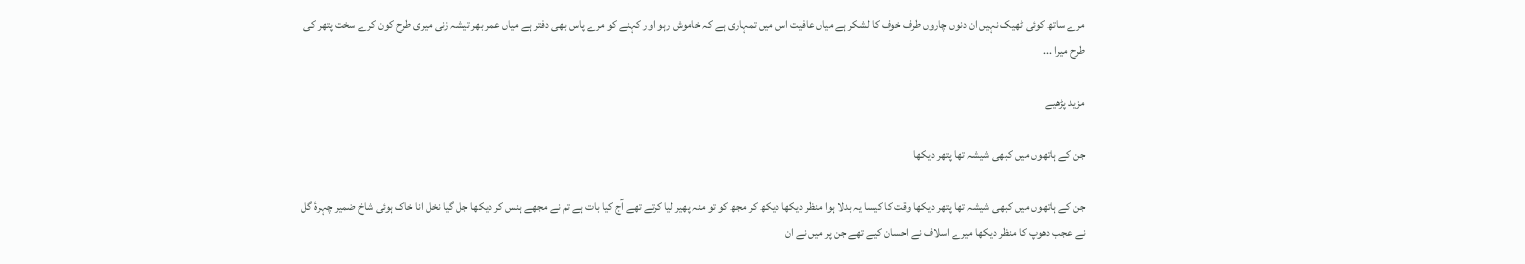مرے ساتھ کوئی ٹھیک نہیں ان دنوں چاروں طرف خوف کا لشکر ہے میاں عافیت اس میں تمہاری ہے کہ خاموش رہو اور کہنے کو مرے پاس بھی دفتر ہے میاں عمر بھر تیشہ زنی میری طرح کون کرے سخت پتھر کی طرح میرا ...

مزید پڑھیے

جن کے ہاتھوں میں کبھی شیشہ تھا پتھر دیکھا

جن کے ہاتھوں میں کبھی شیشہ تھا پتھر دیکھا وقت کا کیسا یہ بدلا ہوا منظر دیکھا دیکھ کر مجھ کو تو منہ پھیر لیا کرتے تھے آج کیا بات ہے تم نے مجھے ہنس کر دیکھا جل گیا نخل انا خاک ہوئی شاخ ضمیر چہرۂ گل نے عجب دھوپ کا منظر دیکھا میرے اسلاف نے احسان کیے تھے جن پر میں نے ان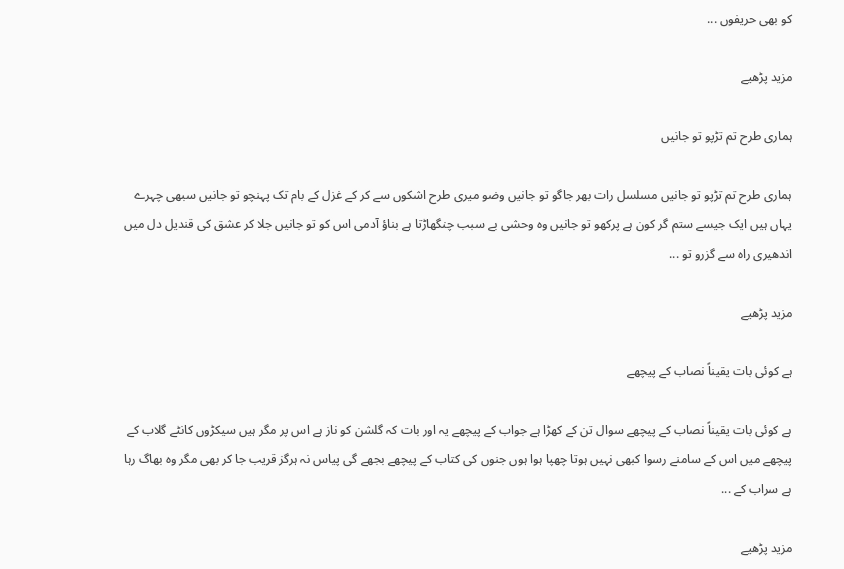کو بھی حریفوں ...

مزید پڑھیے

ہماری طرح تم تڑپو تو جانیں

ہماری طرح تم تڑپو تو جانیں مسلسل رات بھر جاگو تو جانیں وضو میری طرح اشکوں سے کر کے غزل کے بام تک پہنچو تو جانیں سبھی چہرے یہاں ہیں ایک جیسے ستم گر کون ہے پرکھو تو جانیں وہ وحشی بے سبب چنگھاڑتا ہے بناؤ آدمی اس کو تو جانیں جلا کر عشق کی قندیل دل میں اندھیری راہ سے گزرو تو ...

مزید پڑھیے

ہے کوئی بات یقیناً نصاب کے پیچھے

ہے کوئی بات یقیناً نصاب کے پیچھے سوال تن کے کھڑا ہے جواب کے پیچھے یہ اور بات کہ گلشن کو ناز ہے اس پر مگر ہیں سیکڑوں کانٹے گلاب کے پیچھے میں اس کے سامنے رسوا کبھی نہیں ہوتا چھپا ہوا ہوں جنوں کی کتاب کے پیچھے بجھے گی پیاس نہ ہرگز قریب جا کر بھی مگر وہ بھاگ رہا ہے سراب کے ...

مزید پڑھیے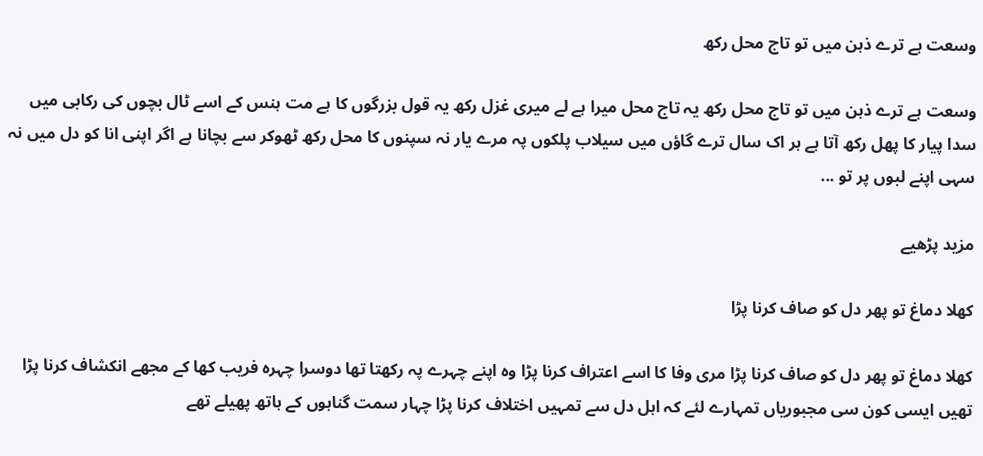وسعت ہے ترے ذہن میں تو تاج محل رکھ

وسعت ہے ترے ذہن میں تو تاج محل رکھ یہ تاج محل میرا ہے لے میری غزل رکھ یہ قول بزرگوں کا ہے مت ہنس کے اسے ٹال بچوں کی رکابی میں سدا پیار کا پھل رکھ آتا ہے ہر اک سال ترے گاؤں میں سیلاب پلکوں پہ مرے یار نہ سپنوں کا محل رکھ ٹھوکر سے بچانا ہے اگر اپنی انا کو دل میں نہ سہی اپنے لبوں پر تو ...

مزید پڑھیے

کھلا دماغ تو پھر دل کو صاف کرنا پڑا

کھلا دماغ تو پھر دل کو صاف کرنا پڑا مری وفا کا اسے اعتراف کرنا پڑا وہ اپنے چہرے پہ رکھتا تھا دوسرا چہرہ فریب کھا کے مجھے انکشاف کرنا پڑا تھیں ایسی کون سی مجبوریاں تمہارے لئے کہ اہل دل سے تمہیں اختلاف کرنا پڑا چہار سمت گناہوں کے ہاتھ پھیلے تھے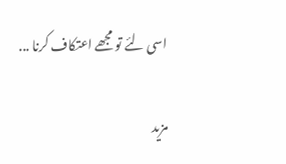اسی لئے تو مجھے اعتکاف کرنا ...

مزید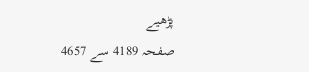پڑھیے
صفحہ 4189 سے 4657